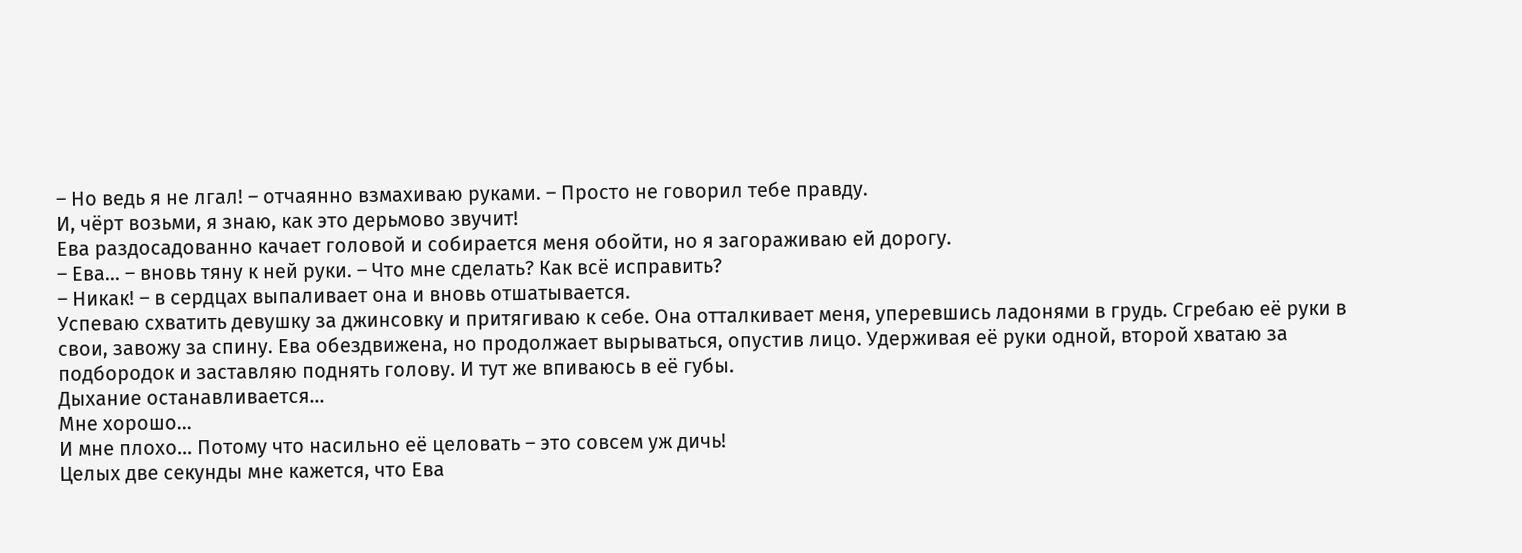– Но ведь я не лгал! – отчаянно взмахиваю руками. – Просто не говорил тебе правду.
И, чёрт возьми, я знаю, как это дерьмово звучит!
Ева раздосадованно качает головой и собирается меня обойти, но я загораживаю ей дорогу.
– Ева... – вновь тяну к ней руки. – Что мне сделать? Как всё исправить?
– Никак! – в сердцах выпаливает она и вновь отшатывается.
Успеваю схватить девушку за джинсовку и притягиваю к себе. Она отталкивает меня, уперевшись ладонями в грудь. Сгребаю её руки в свои, завожу за спину. Ева обездвижена, но продолжает вырываться, опустив лицо. Удерживая её руки одной, второй хватаю за подбородок и заставляю поднять голову. И тут же впиваюсь в её губы.
Дыхание останавливается...
Мне хорошо...
И мне плохо... Потому что насильно её целовать – это совсем уж дичь!
Целых две секунды мне кажется, что Ева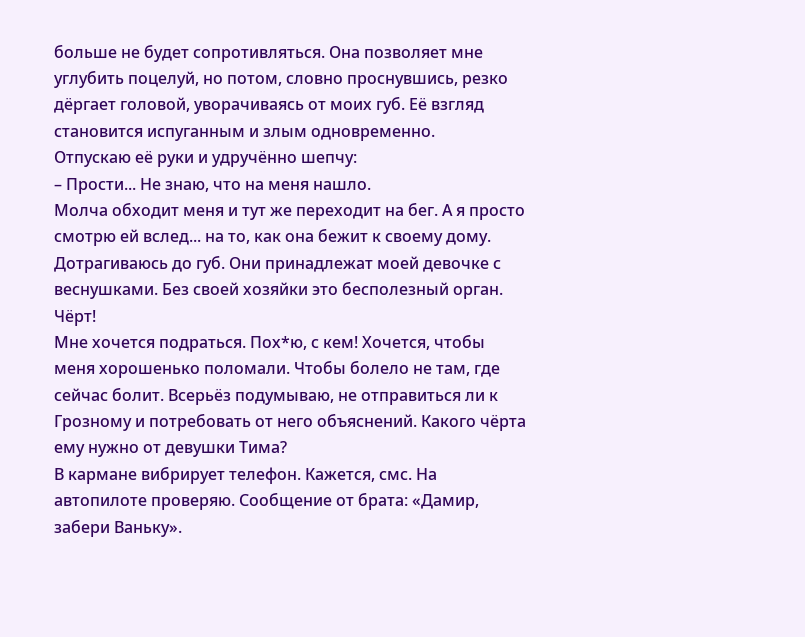больше не будет сопротивляться. Она позволяет мне углубить поцелуй, но потом, словно проснувшись, резко дёргает головой, уворачиваясь от моих губ. Её взгляд становится испуганным и злым одновременно.
Отпускаю её руки и удручённо шепчу:
– Прости... Не знаю, что на меня нашло.
Молча обходит меня и тут же переходит на бег. А я просто смотрю ей вслед... на то, как она бежит к своему дому. Дотрагиваюсь до губ. Они принадлежат моей девочке с веснушками. Без своей хозяйки это бесполезный орган.
Чёрт!
Мне хочется подраться. Пох*ю, с кем! Хочется, чтобы меня хорошенько поломали. Чтобы болело не там, где сейчас болит. Всерьёз подумываю, не отправиться ли к Грозному и потребовать от него объяснений. Какого чёрта ему нужно от девушки Тима?
В кармане вибрирует телефон. Кажется, смс. На автопилоте проверяю. Сообщение от брата: «Дамир, забери Ваньку».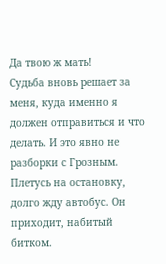Да твою ж мать!
Судьба вновь решает за меня, куда именно я должен отправиться и что делать. И это явно не разборки с Грозным.
Плетусь на остановку, долго жду автобус. Он приходит, набитый битком.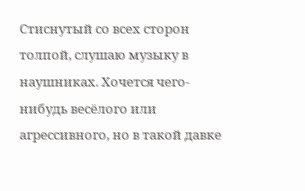Стиснутый со всех сторон толпой, слушаю музыку в наушниках. Хочется чего-нибудь весёлого или агрессивного, но в такой давке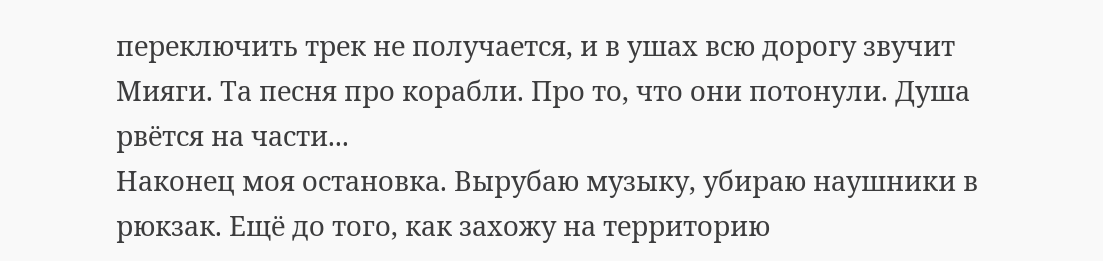переключить трек не получается, и в ушах всю дорогу звучит Мияги. Та песня про корабли. Про то, что они потонули. Душа рвётся на части...
Наконец моя остановка. Вырубаю музыку, убираю наушники в рюкзак. Ещё до того, как захожу на территорию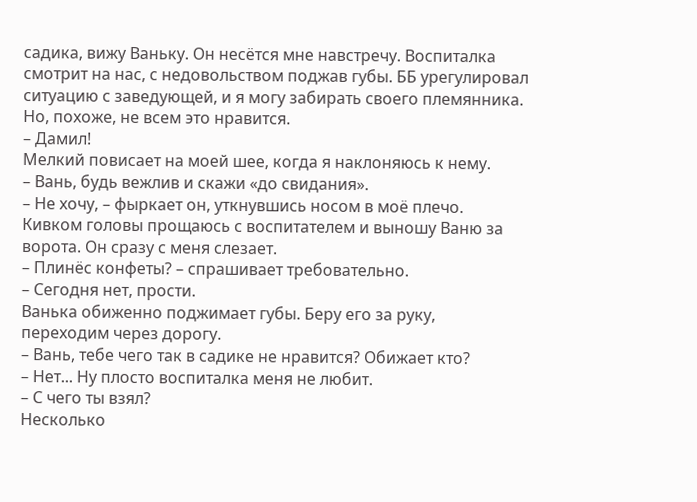садика, вижу Ваньку. Он несётся мне навстречу. Воспиталка смотрит на нас, с недовольством поджав губы. ББ урегулировал ситуацию с заведующей, и я могу забирать своего племянника. Но, похоже, не всем это нравится.
– Дамил!
Мелкий повисает на моей шее, когда я наклоняюсь к нему.
– Вань, будь вежлив и скажи «до свидания».
– Не хочу, – фыркает он, уткнувшись носом в моё плечо.
Кивком головы прощаюсь с воспитателем и выношу Ваню за ворота. Он сразу с меня слезает.
– Плинёс конфеты? – спрашивает требовательно.
– Сегодня нет, прости.
Ванька обиженно поджимает губы. Беру его за руку, переходим через дорогу.
– Вань, тебе чего так в садике не нравится? Обижает кто?
– Нет... Ну плосто воспиталка меня не любит.
– С чего ты взял?
Несколько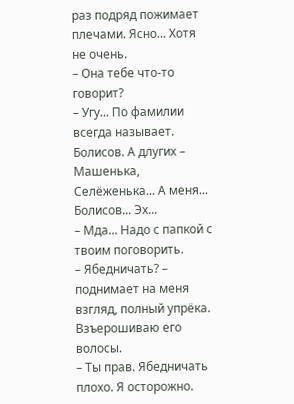раз подряд пожимает плечами. Ясно... Хотя не очень.
– Она тебе что-то говорит?
– Угу... По фамилии всегда называет. Болисов. А длугих – Машенька, Селёженька... А меня... Болисов... Эх...
– Мда... Надо с папкой с твоим поговорить.
– Ябедничать? – поднимает на меня взгляд, полный упрёка.
Взъерошиваю его волосы.
– Ты прав. Ябедничать плохо. Я осторожно.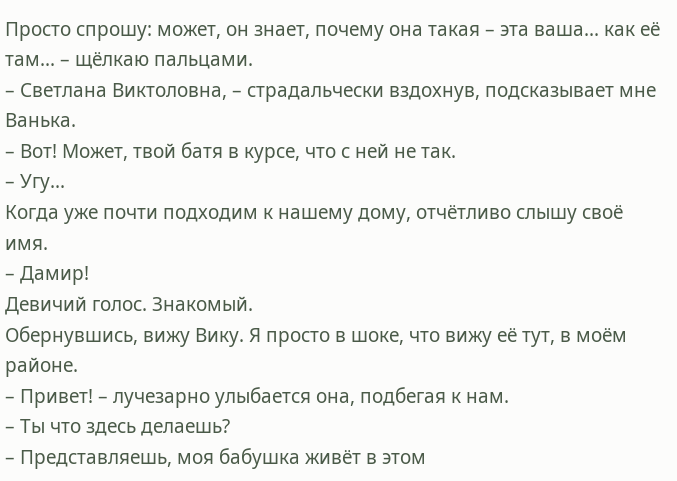Просто спрошу: может, он знает, почему она такая – эта ваша... как её там... – щёлкаю пальцами.
– Светлана Виктоловна, – страдальчески вздохнув, подсказывает мне Ванька.
– Вот! Может, твой батя в курсе, что с ней не так.
– Угу...
Когда уже почти подходим к нашему дому, отчётливо слышу своё имя.
– Дамир!
Девичий голос. Знакомый.
Обернувшись, вижу Вику. Я просто в шоке, что вижу её тут, в моём районе.
– Привет! – лучезарно улыбается она, подбегая к нам.
– Ты что здесь делаешь?
– Представляешь, моя бабушка живёт в этом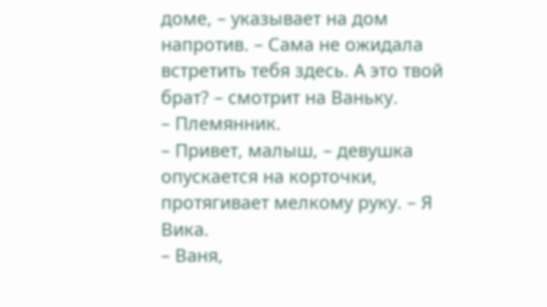доме, – указывает на дом напротив. – Сама не ожидала встретить тебя здесь. А это твой брат? – смотрит на Ваньку.
– Племянник.
– Привет, малыш, – девушка опускается на корточки, протягивает мелкому руку. – Я Вика.
– Ваня,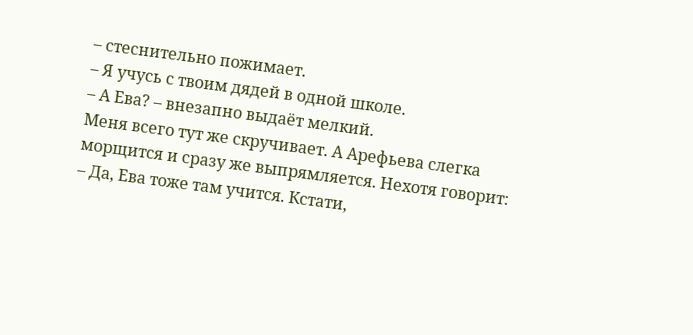– стеснительно пожимает.
– Я учусь с твоим дядей в одной школе.
– А Ева? – внезапно выдаёт мелкий.
Меня всего тут же скручивает. А Арефьева слегка морщится и сразу же выпрямляется. Нехотя говорит:
– Да, Ева тоже там учится. Кстати,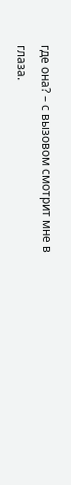где она? – с вызовом смотрит мне в глаза.